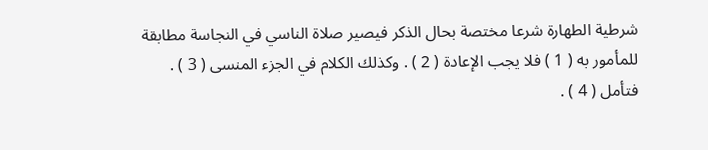شرطية الطهارة شرعا مختصة بحال الذكر فيصير صلاة الناسي في النجاسة مطابقة للمأمور به ( 1 ) فلا يجب الإعادة ( 2 ) . وكذلك الكلام في الجزء المنسى ( 3 ) . فتأمل ( 4 ) .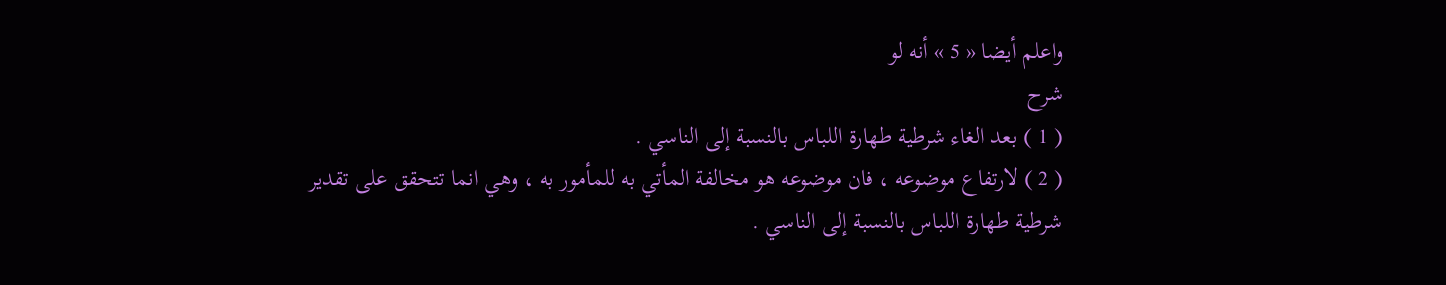واعلم أيضا « 5 » أنه لو
شرح
( 1 ) بعد الغاء شرطية طهارة اللباس بالنسبة إلى الناسي .
( 2 ) لارتفاع موضوعه ، فان موضوعه هو مخالفة المأتي به للمأمور به ، وهي انما تتحقق على تقدير شرطية طهارة اللباس بالنسبة إلى الناسي .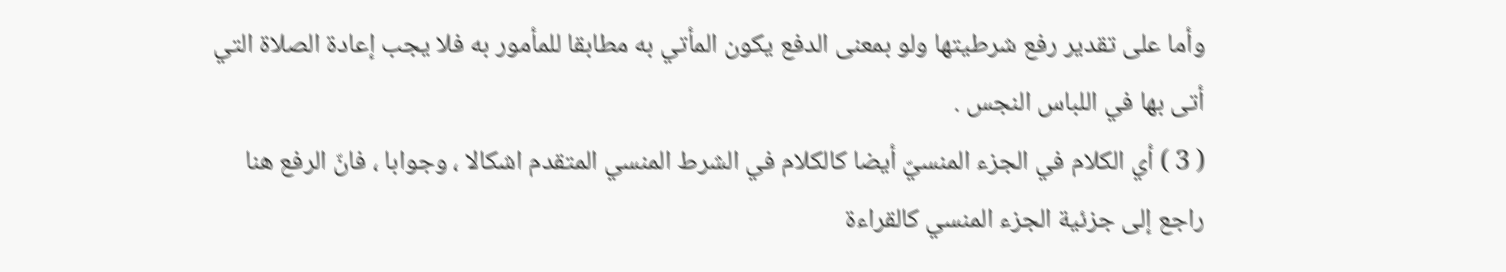وأما على تقدير رفع شرطيتها ولو بمعنى الدفع يكون المأتي به مطابقا للمأمور به فلا يجب إعادة الصلاة التي أتى بها في اللباس النجس .
( 3 ) أي الكلام في الجزء المنسيّ أيضا كالكلام في الشرط المنسي المتقدم اشكالا ، وجوابا ، فانّ الرفع هنا راجع إلى جزئية الجزء المنسي كالقراءة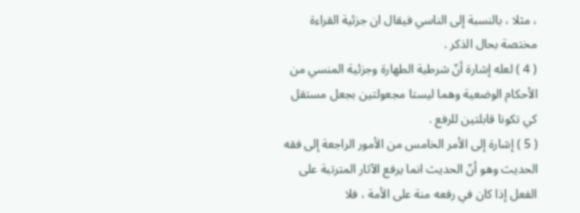، مثلا ، بالنسبة إلى الناسي فيقال ان جزئية القراءة مختصة بحال الذكر .
( 4 ) لعله إشارة أنّ شرطية الطهارة وجزئية المنسي من الأحكام الوضعية وهما ليستا مجعولتين بجعل مستقل كي تكونا قابلتين للرفع .
( 5 ) إشارة إلى الأمر الخامس من الأمور الراجعة إلى فقه الحديث وهو أنّ الحديث انما يرفع الآثار المترتبة على الفعل إذا كان في رفعه منة على الأمة ، فلا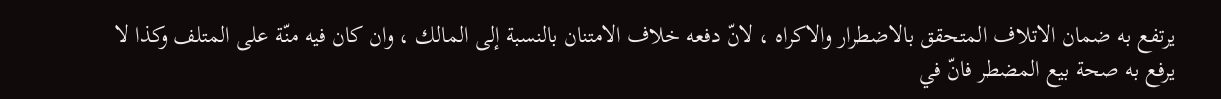يرتفع به ضمان الاتلاف المتحقق بالاضطرار والاكراه ، لانّ دفعه خلاف الامتنان بالنسبة إلى المالك ، وان كان فيه منّة على المتلف وكذا لا يرفع به صحة بيع المضطر فانّ في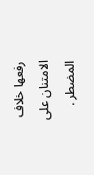رفعها خلاف الامتنان على المضطر .